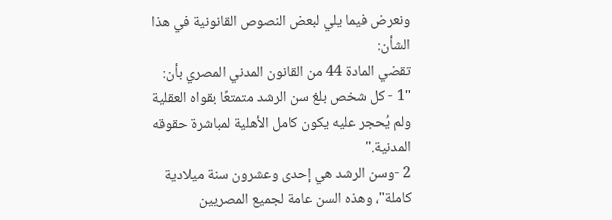ونعرض فيما يلي لبعض النصوص القانونية في هذا الشأن:
تقضي المادة 44 من القانون المدني المصري بأن:
"1 - كل شخص بلغ سن الرشد متمتعًا بقواه العقلية ولم يُحجر عليه يكون كامل الأهلية لمباشرة حقوقه المدنية."
2 -وسن الرشد هي إحدى وعشرون سنة ميلادية كاملة"، وهذه السن عامة لجميع المصريين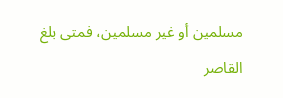مسلمين أو غير مسلمين، فمتى بلغ القاصر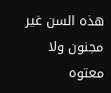هذه السن غير مجنون ولا معتوه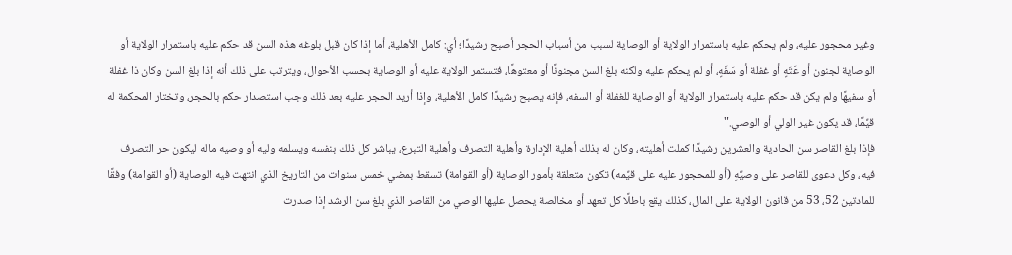وغير محجور عليه، ولم يحكم عليه باستمرار الولاية أو الوصاية لسبب من أسباب الحجر أصبح رشيدًا؛ أي: كامل الأهلية، أما إذا كان قبل بلوغه هذه السن قد حكم عليه باستمرار الولاية أو الوصاية لجنون أو عَتَهٍ أو غفلة أو سَفَهٍ، أو لم يحكم عليه ولكنه بلغ السن مجنونًا أو معتوهًا، فتستمر الولاية عليه أو الوصاية بحسب الأحوال، ويترتب على ذلك أنه إذا بلغ السن وكان ذا غفلة أو سفيهًا ولم يكن قد حكم عليه باستمرار الولاية أو الوصاية للغفلة أو السفه، فإنه يصبح رشيدًا كامل الأهلية، وإذا أريد الحجر عليه بعد ذلك وجب استصدار حكم بالحجر، وتختار المحكمة له قيِّمًا، قد يكون غير الولي أو الوصي."
فإذا بلغ القاصر سن الحادية والعشرين رشيدًا كملت أهليته، وكان له بذلك أهلية الإدارة وأهلية التصرف وأهلية التبرع، يباشر كل ذلك بنفسه ويسلمه وليه أو وصيه ماله ليكون حر التصرف فيه، وكل دعوى للقاصر على وصيِّهِ (أو للمحجور عليه على قيِّمه) تكون متعلقة بأمور الوصاية (أو القوامة) تسقط بمضي خمس سنوات من التاريخ الذي انتهت فيه الوصاية (أو القوامة) وفقًا للمادتين 52، 53 من قانون الولاية على المال، كذلك يقع باطلًا كل تعهد أو مخالصة يحصل عليها الوصي من القاصر الذي بلغ سن الرشد إذا صدرت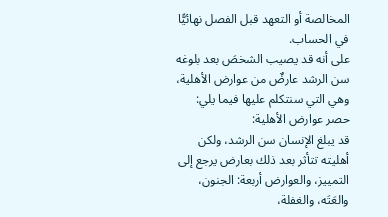المخالصة أو التعهد قبل الفصل نهائيًّا في الحساب.
على أنه قد يصيب الشخصَ بعد بلوغه سن الرشد عارضٌ من عوارض الأهلية، وهي التي سنتكلم عليها فيما يلي:
حصر عوارض الأهلية:
قد يبلغ الإنسان سن الرشد، ولكن أهليته تتأثر بعد ذلك بعارض يرجع إلى التمييز، والعوارض أربعة: الجنون، والعَتَه، والغفلة،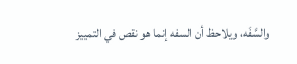والسَّفَه، ويلاحظ أن السفه إنما هو نقص في التمييز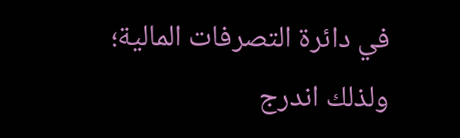في دائرة التصرفات المالية؛ ولذلك اندرج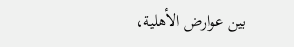بين عوارض الأهلية،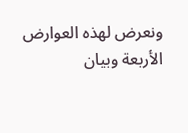ونعرض لهذه العوارض الأربعة وبيان